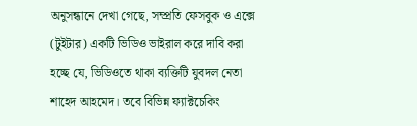অনুসন্ধানে দেখা গেছে, সম্প্রতি ফেসবুক ও এক্সে (টুইটার) একটি ভিডিও ভাইরাল করে দাবি করা হচ্ছে যে, ভিডিওতে থাকা ব্যক্তিটি যুবদল নেতা শাহেদ আহমেদ। তবে বিভিন্ন ফ্যাক্টচেকিং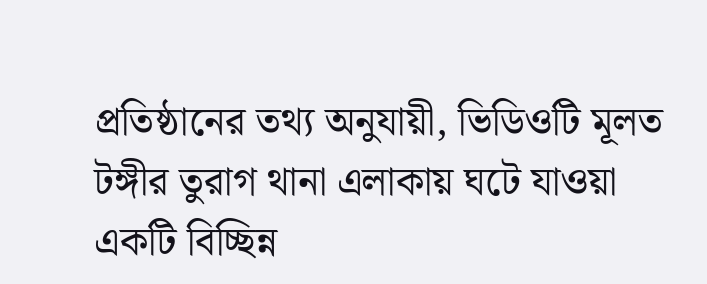প্রতিষ্ঠানের তথ্য অনুযায়ী, ভিডিওটি মূলত টঙ্গীর তুরাগ থানা এলাকায় ঘটে যাওয়া একটি বিচ্ছিন্ন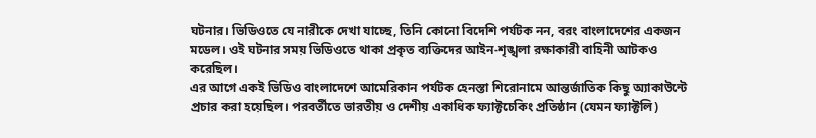ঘটনার। ভিডিওতে যে নারীকে দেখা যাচ্ছে, তিনি কোনো বিদেশি পর্যটক নন, বরং বাংলাদেশের একজন মডেল। ওই ঘটনার সময় ভিডিওতে থাকা প্রকৃত ব্যক্তিদের আইন-শৃঙ্খলা রক্ষাকারী বাহিনী আটকও করেছিল।
এর আগে একই ভিডিও বাংলাদেশে আমেরিকান পর্যটক হেনস্তা শিরোনামে আন্তর্জাতিক কিছু অ্যাকাউন্টে প্রচার করা হয়েছিল। পরবর্তীতে ভারতীয় ও দেশীয় একাধিক ফ্যাক্টচেকিং প্রতিষ্ঠান (যেমন ফ্যাক্টলি)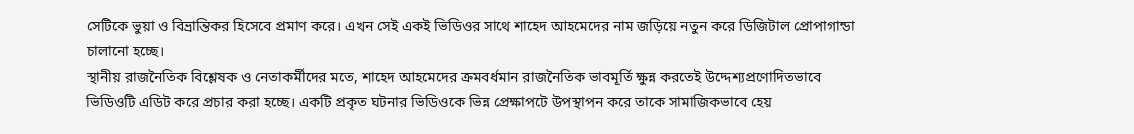সেটিকে ভুয়া ও বিভ্রান্তিকর হিসেবে প্রমাণ করে। এখন সেই একই ভিডিওর সাথে শাহেদ আহমেদের নাম জড়িয়ে নতুন করে ডিজিটাল প্রোপাগান্ডা চালানো হচ্ছে।
স্থানীয় রাজনৈতিক বিশ্লেষক ও নেতাকর্মীদের মতে, শাহেদ আহমেদের ক্রমবর্ধমান রাজনৈতিক ভাবমূর্তি ক্ষুন্ন করতেই উদ্দেশ্যপ্রণোদিতভাবে ভিডিওটি এডিট করে প্রচার করা হচ্ছে। একটি প্রকৃত ঘটনার ভিডিওকে ভিন্ন প্রেক্ষাপটে উপস্থাপন করে তাকে সামাজিকভাবে হেয়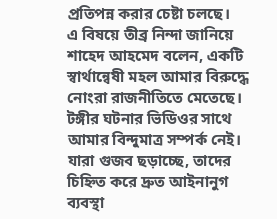প্রতিপন্ন করার চেষ্টা চলছে।
এ বিষয়ে তীব্র নিন্দা জানিয়ে শাহেদ আহমেদ বলেন, একটি স্বার্থান্বেষী মহল আমার বিরুদ্ধে নোংরা রাজনীতিতে মেতেছে। টঙ্গীর ঘটনার ভিডিওর সাথে আমার বিন্দুমাত্র সম্পর্ক নেই। যারা গুজব ছড়াচ্ছে, তাদের চিহ্নিত করে দ্রুত আইনানুগ ব্যবস্থা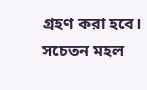গ্রহণ করা হবে।
সচেতন মহল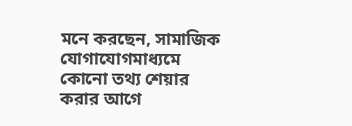মনে করছেন, সামাজিক যোগাযোগমাধ্যমে কোনো তথ্য শেয়ার করার আগে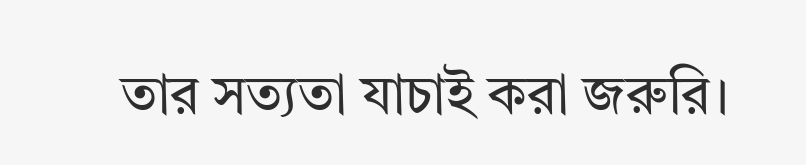তার সত্যতা যাচাই করা জরুরি।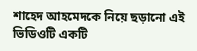শাহেদ আহমেদকে নিয়ে ছড়ানো এই ভিডিওটি একটি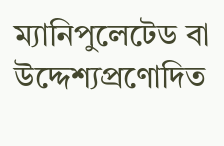ম্যানিপুলেটেড বা উদ্দেশ্যপ্রণোদিত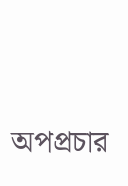অপপ্রচার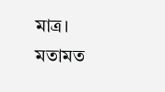মাত্র।
মতামত